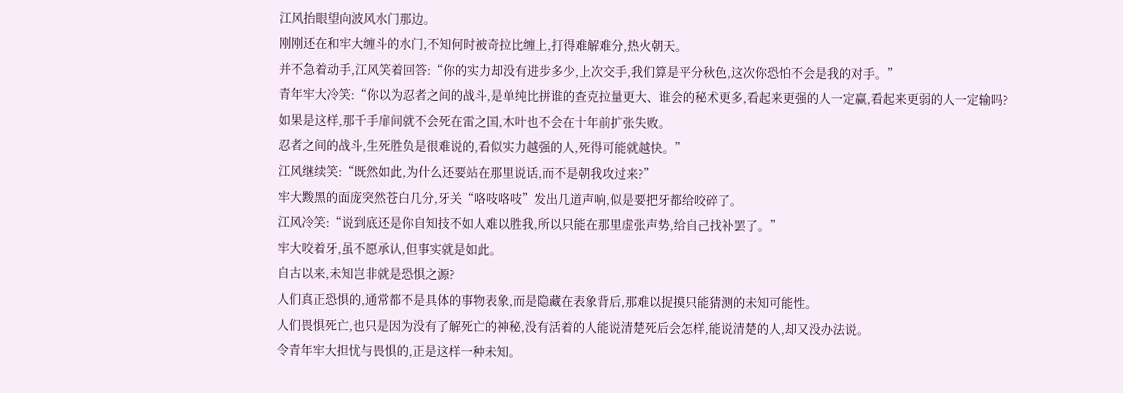江风抬眼望向波风水门那边。
刚刚还在和牢大缠斗的水门,不知何时被奇拉比缠上,打得难解难分,热火朝天。
并不急着动手,江风笑着回答:“你的实力却没有进步多少,上次交手,我们算是平分秋色,这次你恐怕不会是我的对手。”
青年牢大冷笑:“你以为忍者之间的战斗,是单纯比拼谁的查克拉量更大、谁会的秘术更多,看起来更强的人一定赢,看起来更弱的人一定输吗?
如果是这样,那千手扉间就不会死在雷之国,木叶也不会在十年前扩张失败。
忍者之间的战斗,生死胜负是很难说的,看似实力越强的人,死得可能就越快。”
江风继续笑:“既然如此,为什么还要站在那里说话,而不是朝我攻过来?”
牢大黢黑的面庞突然苍白几分,牙关“咯吱咯吱”发出几道声响,似是要把牙都给咬碎了。
江风冷笑:“说到底还是你自知技不如人难以胜我,所以只能在那里虚张声势,给自己找补罢了。”
牢大咬着牙,虽不愿承认,但事实就是如此。
自古以来,未知岂非就是恐惧之源?
人们真正恐惧的,通常都不是具体的事物表象,而是隐藏在表象背后,那难以捉摸只能猜测的未知可能性。
人们畏惧死亡,也只是因为没有了解死亡的神秘,没有活着的人能说清楚死后会怎样,能说清楚的人,却又没办法说。
令青年牢大担忧与畏惧的,正是这样一种未知。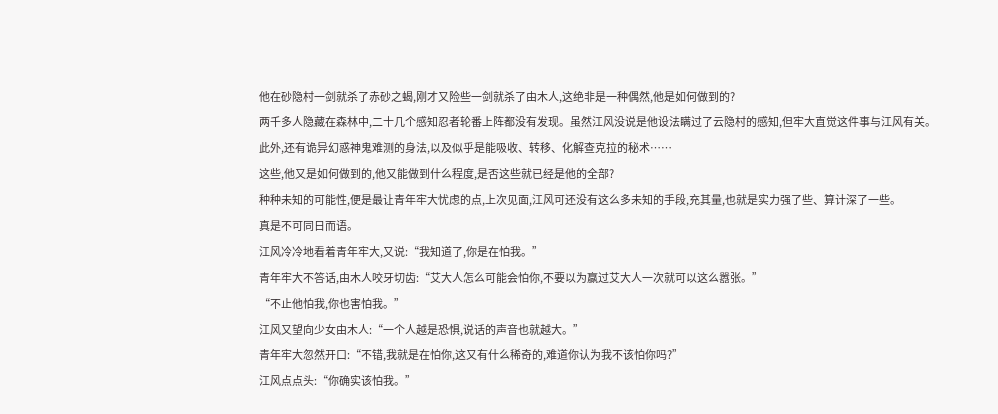他在砂隐村一剑就杀了赤砂之蝎,刚才又险些一剑就杀了由木人,这绝非是一种偶然,他是如何做到的?
两千多人隐藏在森林中,二十几个感知忍者轮番上阵都没有发现。虽然江风没说是他设法瞒过了云隐村的感知,但牢大直觉这件事与江风有关。
此外,还有诡异幻惑神鬼难测的身法,以及似乎是能吸收、转移、化解查克拉的秘术……
这些,他又是如何做到的,他又能做到什么程度,是否这些就已经是他的全部?
种种未知的可能性,便是最让青年牢大忧虑的点,上次见面,江风可还没有这么多未知的手段,充其量,也就是实力强了些、算计深了一些。
真是不可同日而语。
江风冷冷地看着青年牢大,又说:“我知道了,你是在怕我。”
青年牢大不答话,由木人咬牙切齿:“艾大人怎么可能会怕你,不要以为赢过艾大人一次就可以这么嚣张。”
“不止他怕我,你也害怕我。”
江风又望向少女由木人:“一个人越是恐惧,说话的声音也就越大。”
青年牢大忽然开口:“不错,我就是在怕你,这又有什么稀奇的,难道你认为我不该怕你吗?”
江风点点头:“你确实该怕我。”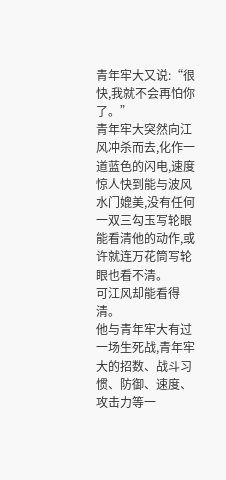青年牢大又说:“很快,我就不会再怕你了。”
青年牢大突然向江风冲杀而去,化作一道蓝色的闪电,速度惊人快到能与波风水门媲美,没有任何一双三勾玉写轮眼能看清他的动作,或许就连万花筒写轮眼也看不清。
可江风却能看得清。
他与青年牢大有过一场生死战,青年牢大的招数、战斗习惯、防御、速度、攻击力等一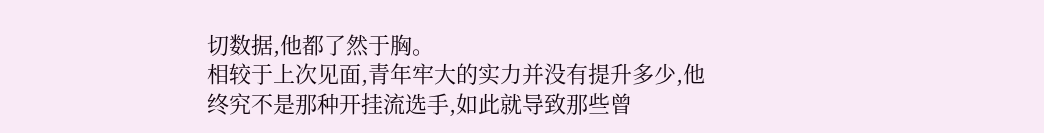切数据,他都了然于胸。
相较于上次见面,青年牢大的实力并没有提升多少,他终究不是那种开挂流选手,如此就导致那些曾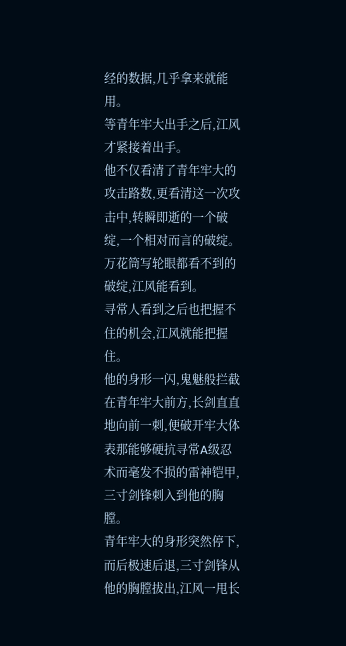经的数据,几乎拿来就能用。
等青年牢大出手之后,江风才紧接着出手。
他不仅看清了青年牢大的攻击路数,更看清这一次攻击中,转瞬即逝的一个破绽,一个相对而言的破绽。
万花筒写轮眼都看不到的破绽,江风能看到。
寻常人看到之后也把握不住的机会,江风就能把握住。
他的身形一闪,鬼魅般拦截在青年牢大前方,长剑直直地向前一刺,便破开牢大体表那能够硬抗寻常A级忍术而毫发不损的雷神铠甲,三寸剑锋刺入到他的胸膛。
青年牢大的身形突然停下,而后极速后退,三寸剑锋从他的胸膛拔出,江风一甩长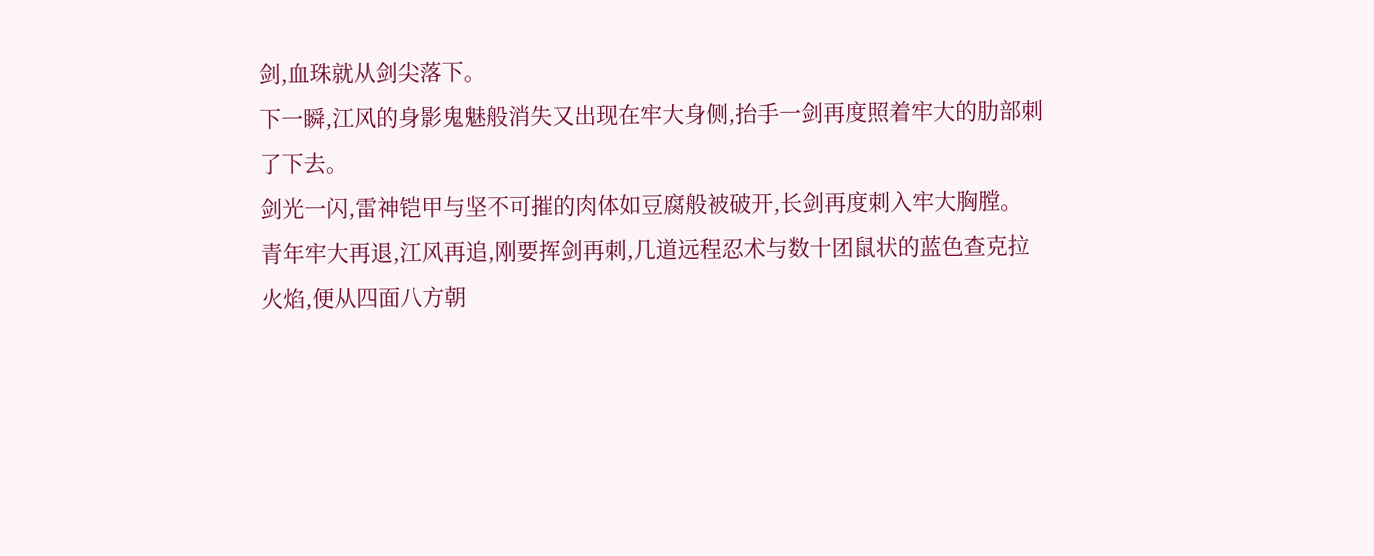剑,血珠就从剑尖落下。
下一瞬,江风的身影鬼魅般消失又出现在牢大身侧,抬手一剑再度照着牢大的肋部刺了下去。
剑光一闪,雷神铠甲与坚不可摧的肉体如豆腐般被破开,长剑再度刺入牢大胸膛。
青年牢大再退,江风再追,刚要挥剑再刺,几道远程忍术与数十团鼠状的蓝色查克拉火焰,便从四面八方朝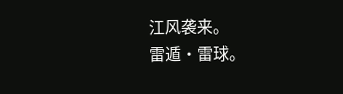江风袭来。
雷遁·雷球。